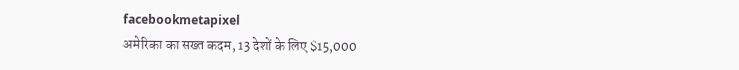facebookmetapixel
अमेरिका का सख्त कदम, 13 देशों के लिए $15,000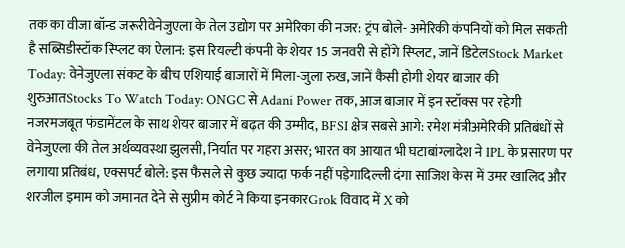तक का वीजा बॉन्ड जरूरीवेनेजुएला के तेल उद्योग पर अमेरिका की नजर: ट्रंप बोले- अमेरिकी कंपनियों को मिल सकती है सब्सिडीस्टॉक स्प्लिट का ऐलान: इस रियल्टी कंपनी के शेयर 15 जनवरी से होंगे स्प्लिट, जानें डिटेलStock Market Today: वेनेजुएला संकट के बीच एशियाई बाजारों में मिला-जुला रुख, जानें कैसी होगी शेयर बाजार की शुरुआतStocks To Watch Today: ONGC से Adani Power तक, आज बाजार में इन स्टॉक्स पर रहेगी नजरमजबूत फंडामेंटल के साथ शेयर बाजार में बढ़त की उम्मीद, BFSI क्षेत्र सबसे आगे: रमेश मंत्रीअमेरिकी प्रतिबंधों से वेनेजुएला की तेल अर्थव्यवस्था झुलसी, निर्यात पर गहरा असर; भारत का आयात भी घटाबांग्लादेश ने IPL के प्रसारण पर लगाया प्रतिबंध, एक्सपर्ट बोले: इस फैसले से कुछ ज्यादा फर्क नहीं पड़ेगादिल्ली दंगा साजिश केस में उमर खालिद और शरजील इमाम को जमानत देने से सुप्रीम कोर्ट ने किया इनकारGrok विवाद में X को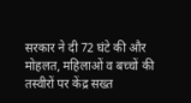सरकार ने दी 72 घंटे की और मोहलत, महिलाओं व बच्चों की तस्वीरों पर केंद्र सख्त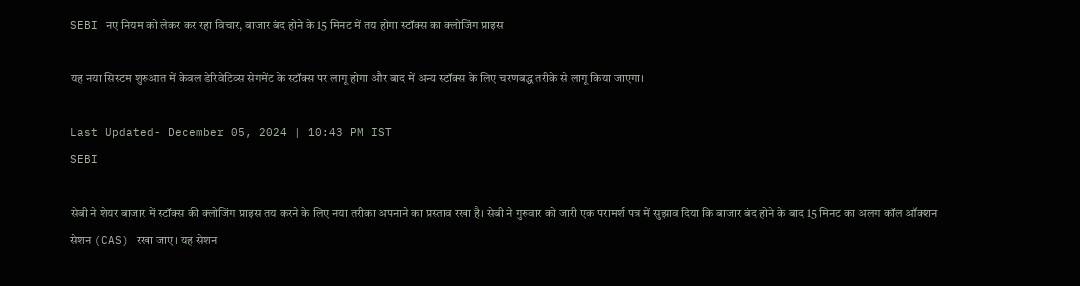SEBI नए नियम को लेकर कर रहा विचार, बाजार बंद होने के 15 मिनट में तय होगा स्टॉक्स का क्लोजिंग प्राइस

यह नया सिस्टम शुरुआत में केवल डेरिवेटिव्स सेगमेंट के स्टॉक्स पर लागू होगा और बाद में अन्य स्टॉक्स के लिए चरणबद्ध तरीके से लागू किया जाएगा।

Last Updated- December 05, 2024 | 10:43 PM IST
SEBI

सेबी ने शेयर बाजार में स्टॉक्स की क्लोजिंग प्राइस तय करने के लिए नया तरीका अपनाने का प्रस्ताव रखा है। सेबी ने गुरुवार को जारी एक परामर्श पत्र में सुझाव दिया कि बाजार बंद होने के बाद 15 मिनट का अलग कॉल ऑक्शन सेशन (CAS) रखा जाए। यह सेशन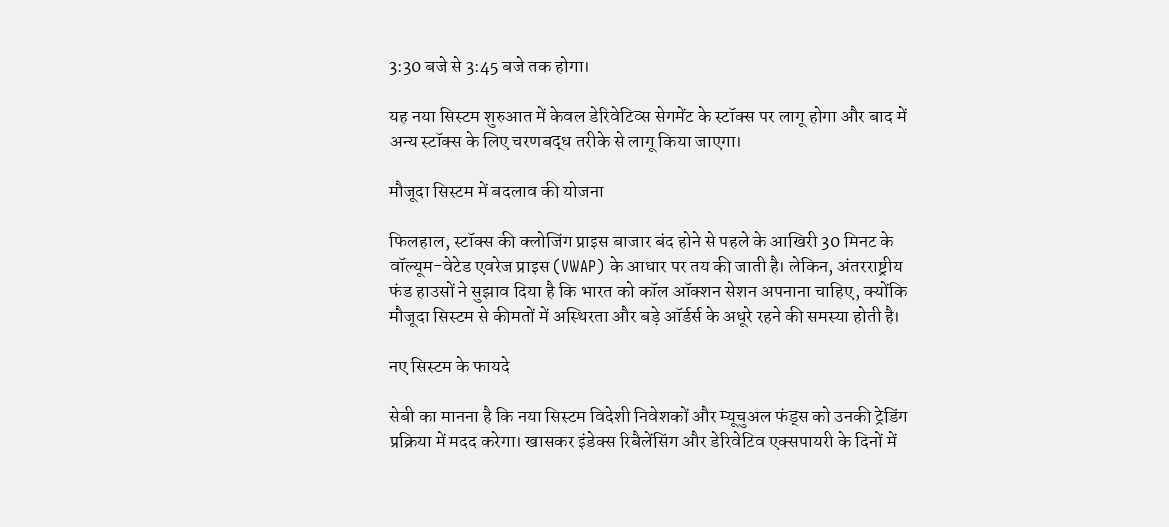3:30 बजे से 3:45 बजे तक होगा।

यह नया सिस्टम शुरुआत में केवल डेरिवेटिव्स सेगमेंट के स्टॉक्स पर लागू होगा और बाद में अन्य स्टॉक्स के लिए चरणबद्ध तरीके से लागू किया जाएगा।

मौजूदा सिस्टम में बदलाव की योजना

फिलहाल, स्टॉक्स की क्लोजिंग प्राइस बाजार बंद होने से पहले के आखिरी 30 मिनट के वॉल्यूम-वेटेड एवरेज प्राइस (VWAP) के आधार पर तय की जाती है। लेकिन, अंतरराष्ट्रीय फंड हाउसों ने सुझाव दिया है कि भारत को कॉल ऑक्शन सेशन अपनाना चाहिए, क्योंकि मौजूदा सिस्टम से कीमतों में अस्थिरता और बड़े ऑर्डर्स के अधूरे रहने की समस्या होती है।

नए सिस्टम के फायदे

सेबी का मानना है कि नया सिस्टम विदेशी निवेशकों और म्यूचुअल फंड्स को उनकी ट्रेडिंग प्रक्रिया में मदद करेगा। खासकर इंडेक्स रिबैलेंसिंग और डेरिवेटिव एक्सपायरी के दिनों में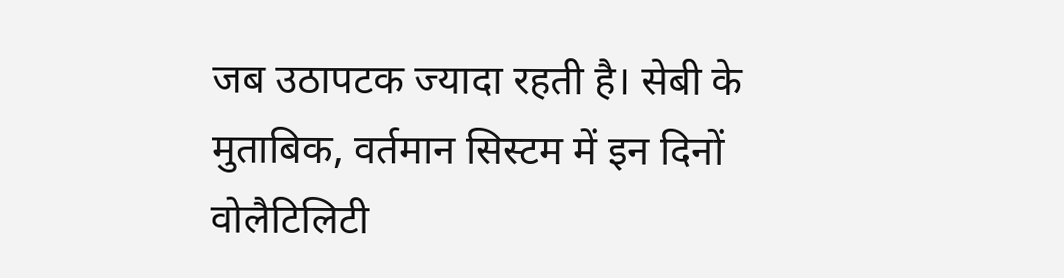जब उठापटक ज्यादा रहती है। सेबी के मुताबिक, वर्तमान सिस्टम में इन दिनों वोलैटिलिटी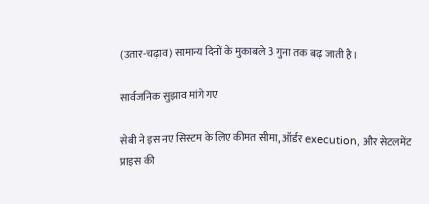(उतार-चढ़ाव) सामान्य दिनों के मुकाबले 3 गुना तक बढ़ जाती है।

सार्वजनिक सुझाव मांगे गए

सेबी ने इस नए सिस्टम के लिए कीमत सीमा, ऑर्डर execution, और सेटलमेंट प्राइस की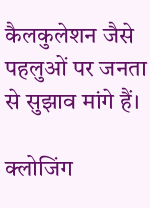कैलकुलेशन जैसे पहलुओं पर जनता से सुझाव मांगे हैं।

क्लोजिंग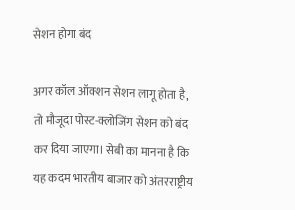सेशन होगा बंद

अगर कॉल ऑक्शन सेशन लागू होता है, तो मौजूदा पोस्ट-क्लोजिंग सेशन को बंद कर दिया जाएगा। सेबी का मानना है कि यह कदम भारतीय बाजार को अंतरराष्ट्रीय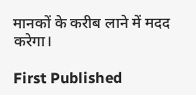मानकों के करीब लाने में मदद करेगा।

First Published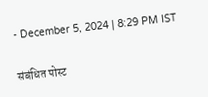- December 5, 2024 | 8:29 PM IST

संबंधित पोस्ट